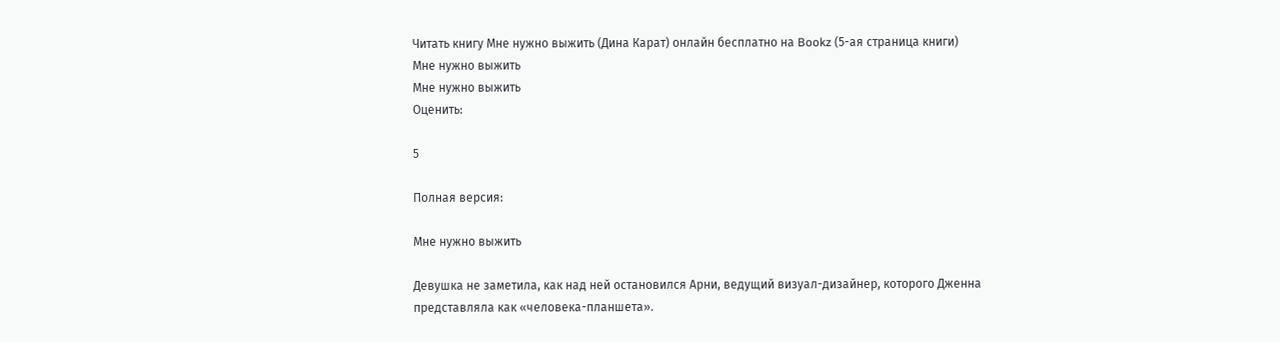Читать книгу Мне нужно выжить (Дина Карат) онлайн бесплатно на Bookz (5-ая страница книги)
Мне нужно выжить
Мне нужно выжить
Оценить:

5

Полная версия:

Мне нужно выжить

Девушка не заметила, как над ней остановился Арни, ведущий визуал-дизайнер, которого Дженна представляла как «человека-планшета».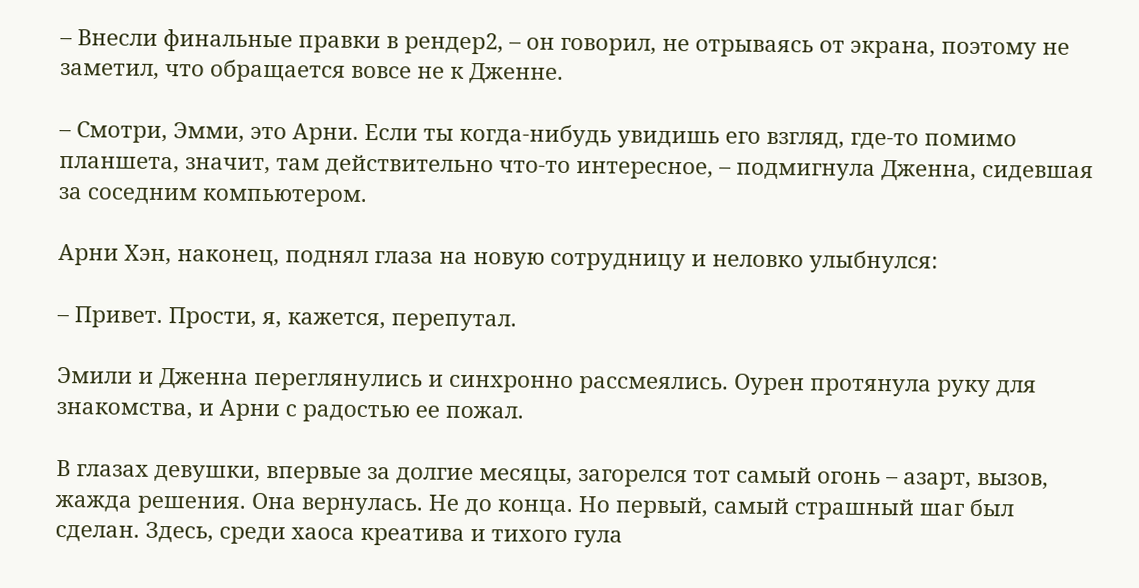– Внесли финальные правки в рендер2, – он говорил, не отрываясь от экрана, поэтому не заметил, что обращается вовсе не к Дженне.

– Смотри, Эмми, это Арни. Если ты когда‑нибудь увидишь его взгляд, где‑то помимо планшета, значит, там действительно что‑то интересное, – подмигнула Дженна, сидевшая за соседним компьютером.

Арни Хэн, наконец, поднял глаза на новую сотрудницу и неловко улыбнулся:

– Привет. Прости, я, кажется, перепутал.

Эмили и Дженна переглянулись и синхронно рассмеялись. Оурен протянула руку для знакомства, и Арни с радостью ее пожал.

В глазах девушки, впервые за долгие месяцы, загорелся тот самый огонь – азарт, вызов, жажда решения. Она вернулась. Не до конца. Но первый, самый страшный шаг был сделан. Здесь, среди хаоса креатива и тихого гула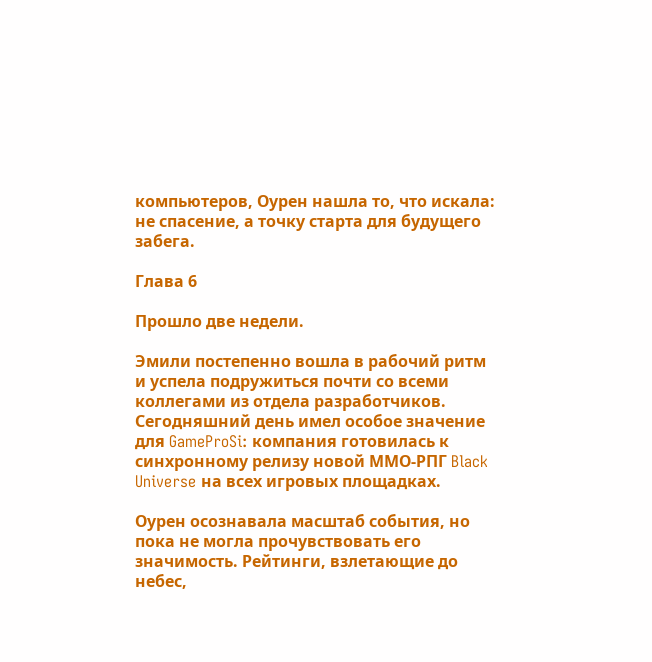компьютеров, Оурен нашла то, что искала: не спасение, а точку старта для будущего забега.

Глава 6

Прошло две недели.

Эмили постепенно вошла в рабочий ритм и успела подружиться почти со всеми коллегами из отдела разработчиков. Сегодняшний день имел особое значение для GameProSi: компания готовилась к синхронному релизу новой ММО-РПГ Black Universe на всех игровых площадках.

Оурен осознавала масштаб события, но пока не могла прочувствовать его значимость. Рейтинги, взлетающие до небес,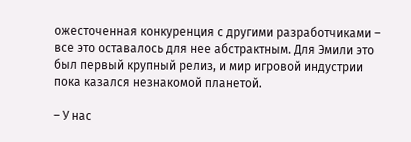ожесточенная конкуренция с другими разработчиками – все это оставалось для нее абстрактным. Для Эмили это был первый крупный релиз, и мир игровой индустрии пока казался незнакомой планетой.

– У нас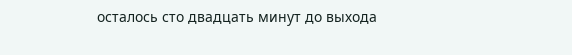осталось сто двадцать минут до выхода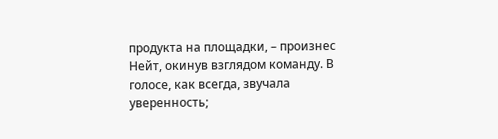продукта на площадки, – произнес Нейт, окинув взглядом команду. В голосе, как всегда, звучала уверенность;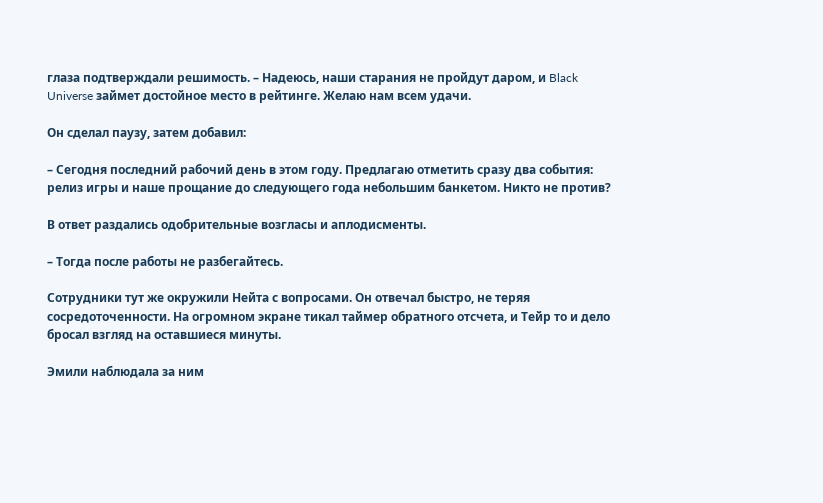глаза подтверждали решимость. – Надеюсь, наши старания не пройдут даром, и Black Universe займет достойное место в рейтинге. Желаю нам всем удачи.

Он сделал паузу, затем добавил:

– Сегодня последний рабочий день в этом году. Предлагаю отметить сразу два события: релиз игры и наше прощание до следующего года небольшим банкетом. Никто не против?

В ответ раздались одобрительные возгласы и аплодисменты.

– Тогда после работы не разбегайтесь.

Сотрудники тут же окружили Нейта с вопросами. Он отвечал быстро, не теряя сосредоточенности. На огромном экране тикал таймер обратного отсчета, и Тейр то и дело бросал взгляд на оставшиеся минуты.

Эмили наблюдала за ним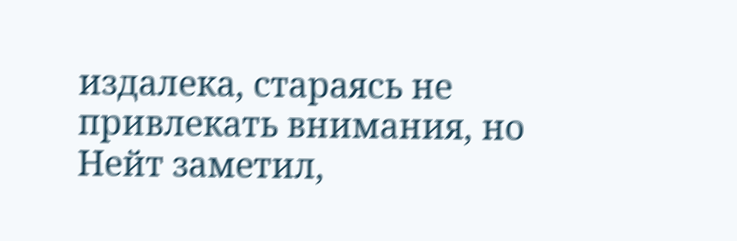издалека, стараясь не привлекать внимания, но Нейт заметил,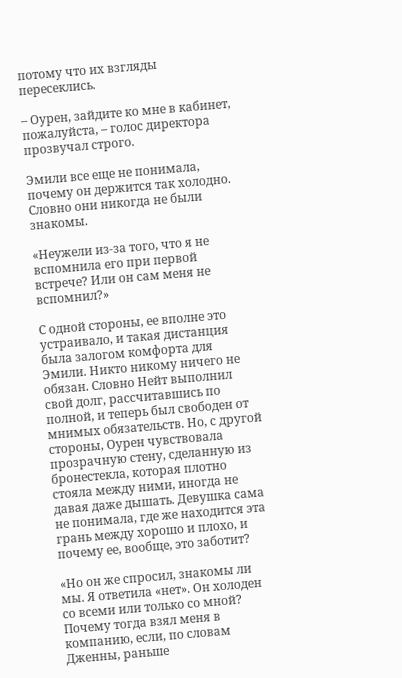потому что их взгляды пересеклись.

– Оурен, зайдите ко мне в кабинет, пожалуйста, – голос директора прозвучал строго.

Эмили все еще не понимала, почему он держится так холодно. Словно они никогда не были знакомы.

«Неужели из‑за того, что я не вспомнила его при первой встрече? Или он сам меня не вспомнил?»

С одной стороны, ее вполне это устраивало, и такая дистанция была залогом комфорта для Эмили. Никто никому ничего не обязан. Словно Нейт выполнил свой долг, рассчитавшись по полной, и теперь был свободен от мнимых обязательств. Но, с другой стороны, Оурен чувствовала прозрачную стену, сделанную из бронестекла, которая плотно стояла между ними, иногда не давая даже дышать. Девушка сама не понимала, где же находится эта грань между хорошо и плохо, и почему ее, вообще, это заботит?

«Но он же спросил, знакомы ли мы. Я ответила «нет». Он холоден со всеми или только со мной? Почему тогда взял меня в компанию, если, по словам Дженны, раньше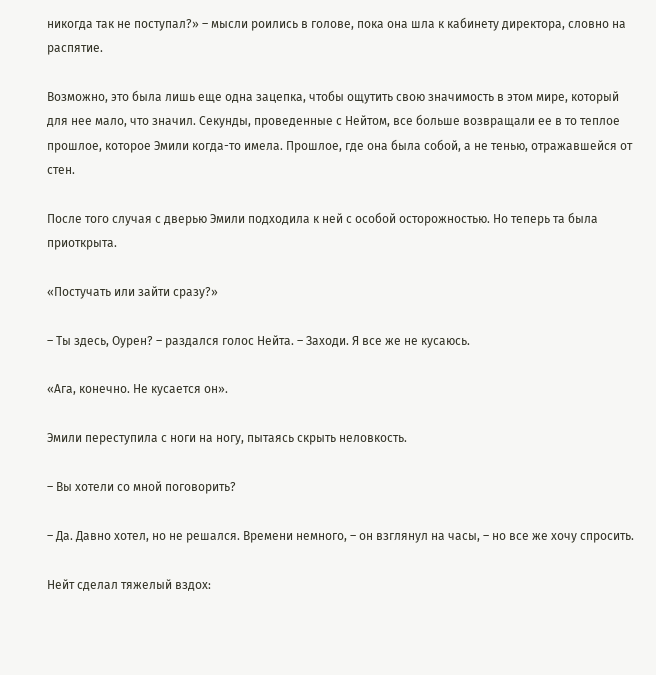никогда так не поступал?» – мысли роились в голове, пока она шла к кабинету директора, словно на распятие.

Возможно, это была лишь еще одна зацепка, чтобы ощутить свою значимость в этом мире, который для нее мало, что значил. Секунды, проведенные с Нейтом, все больше возвращали ее в то теплое прошлое, которое Эмили когда-то имела. Прошлое, где она была собой, а не тенью, отражавшейся от стен.

После того случая с дверью Эмили подходила к ней с особой осторожностью. Но теперь та была приоткрыта.

«Постучать или зайти сразу?»

– Ты здесь, Оурен? – раздался голос Нейта. – Заходи. Я все же не кусаюсь.

«Ага, конечно. Не кусается он».

Эмили переступила с ноги на ногу, пытаясь скрыть неловкость.

– Вы хотели со мной поговорить?

– Да. Давно хотел, но не решался. Времени немного, – он взглянул на часы, – но все же хочу спросить.

Нейт сделал тяжелый вздох: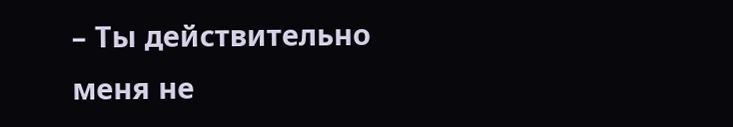– Ты действительно меня не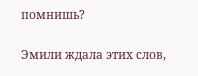помнишь?

Эмили ждала этих слов,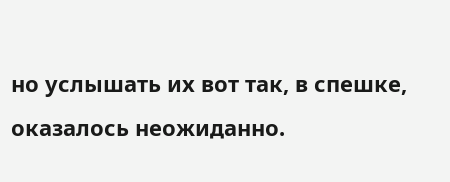но услышать их вот так, в спешке, оказалось неожиданно.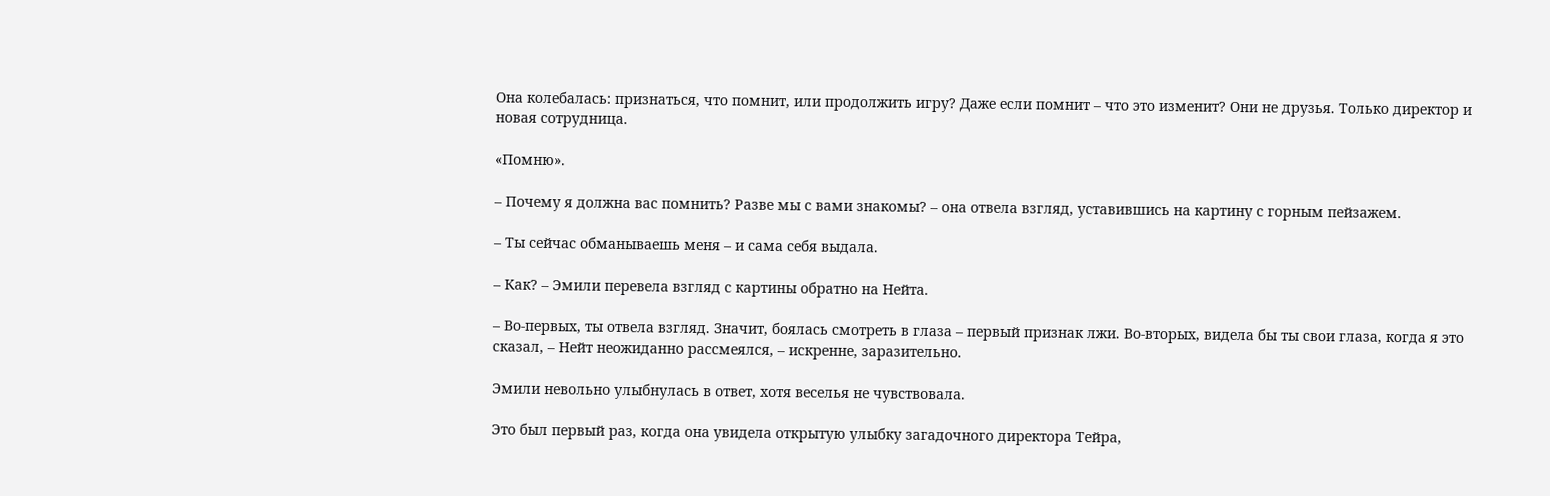Она колебалась: признаться, что помнит, или продолжить игру? Даже если помнит – что это изменит? Они не друзья. Только директор и новая сотрудница.

«Помню».

– Почему я должна вас помнить? Разве мы с вами знакомы? – она отвела взгляд, уставившись на картину с горным пейзажем.

– Ты сейчас обманываешь меня – и сама себя выдала.

– Как? – Эмили перевела взгляд с картины обратно на Нейта.

– Во‑первых, ты отвела взгляд. Значит, боялась смотреть в глаза – первый признак лжи. Во‑вторых, видела бы ты свои глаза, когда я это сказал, – Нейт неожиданно рассмеялся, – искренне, заразительно.

Эмили невольно улыбнулась в ответ, хотя веселья не чувствовала.

Это был первый раз, когда она увидела открытую улыбку загадочного директора Тейра,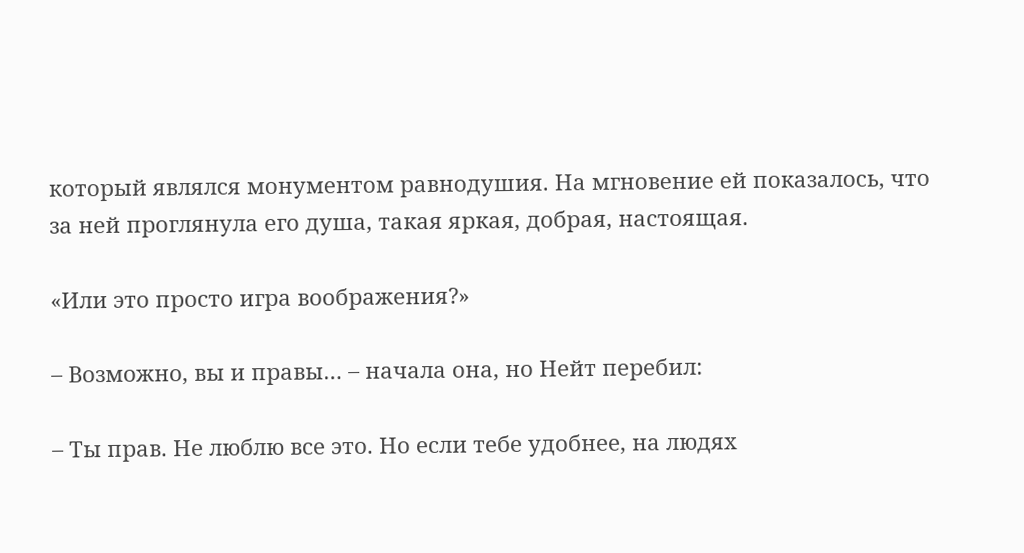который являлся монументом равнодушия. На мгновение ей показалось, что за ней проглянула его душа, такая яркая, добрая, настоящая.

«Или это просто игра воображения?»

– Возможно, вы и правы… – начала она, но Нейт перебил:

– Ты прав. Не люблю все это. Но если тебе удобнее, на людях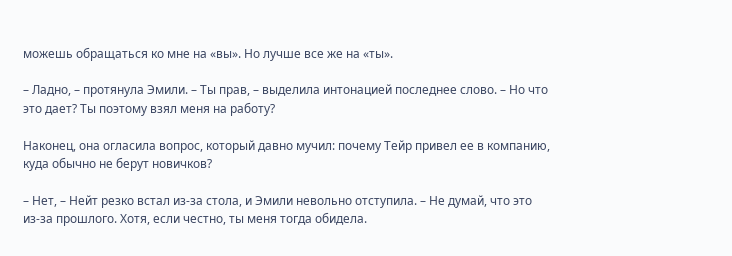можешь обращаться ко мне на «вы». Но лучше все же на «ты».

– Ладно, – протянула Эмили. – Ты прав, – выделила интонацией последнее слово. – Но что это дает? Ты поэтому взял меня на работу?

Наконец, она огласила вопрос, который давно мучил: почему Тейр привел ее в компанию, куда обычно не берут новичков?

– Нет, – Нейт резко встал из‑за стола, и Эмили невольно отступила. – Не думай, что это из‑за прошлого. Хотя, если честно, ты меня тогда обидела.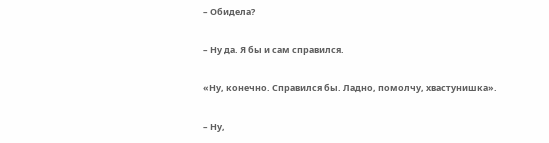– Обидела?

– Ну да. Я бы и сам справился.

«Ну, конечно. Справился бы. Ладно, помолчу, хвастунишка».

– Ну,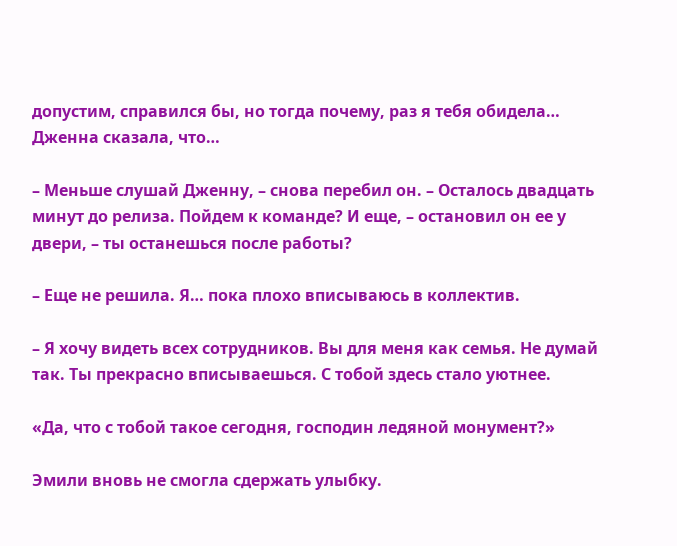допустим, справился бы, но тогда почему, раз я тебя обидела… Дженна сказала, что…

– Меньше слушай Дженну, – снова перебил он. – Осталось двадцать минут до релиза. Пойдем к команде? И еще, – остановил он ее у двери, – ты останешься после работы?

– Еще не решила. Я… пока плохо вписываюсь в коллектив.

– Я хочу видеть всех сотрудников. Вы для меня как семья. Не думай так. Ты прекрасно вписываешься. С тобой здесь стало уютнее.

«Да, что с тобой такое сегодня, господин ледяной монумент?»

Эмили вновь не смогла сдержать улыбку.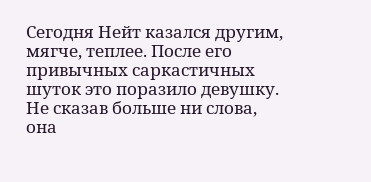Сегодня Нейт казался другим, мягче, теплее. После его привычных саркастичных шуток это поразило девушку. Не сказав больше ни слова, она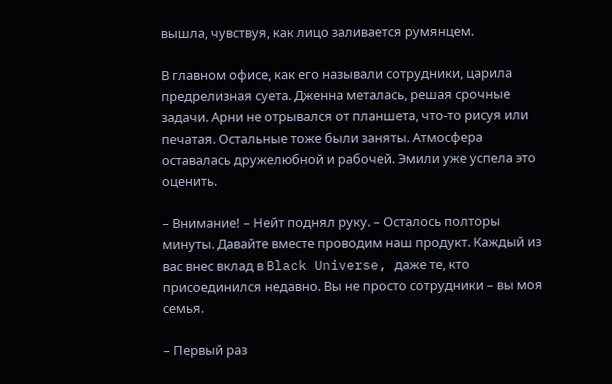вышла, чувствуя, как лицо заливается румянцем.

В главном офисе, как его называли сотрудники, царила предрелизная суета. Дженна металась, решая срочные задачи. Арни не отрывался от планшета, что‑то рисуя или печатая. Остальные тоже были заняты. Атмосфера оставалась дружелюбной и рабочей. Эмили уже успела это оценить.

– Внимание! – Нейт поднял руку. – Осталось полторы минуты. Давайте вместе проводим наш продукт. Каждый из вас внес вклад в Black Universe, даже те, кто присоединился недавно. Вы не просто сотрудники – вы моя семья.

– Первый раз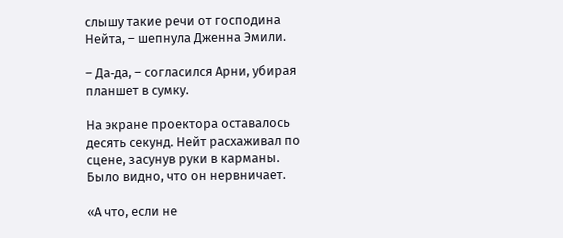слышу такие речи от господина Нейта, – шепнула Дженна Эмили.

– Да‑да, – согласился Арни, убирая планшет в сумку.

На экране проектора оставалось десять секунд. Нейт расхаживал по сцене, засунув руки в карманы. Было видно, что он нервничает.

«А что, если не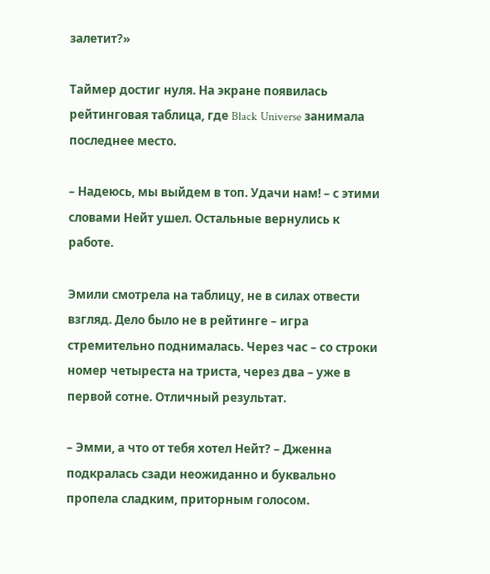залетит?»

Таймер достиг нуля. На экране появилась рейтинговая таблица, где Black Universe занимала последнее место.

– Надеюсь, мы выйдем в топ. Удачи нам! – с этими словами Нейт ушел. Остальные вернулись к работе.

Эмили смотрела на таблицу, не в силах отвести взгляд. Дело было не в рейтинге – игра стремительно поднималась. Через час – со строки номер четыреста на триста, через два – уже в первой сотне. Отличный результат.

– Эмми, а что от тебя хотел Нейт? – Дженна подкралась сзади неожиданно и буквально пропела сладким, приторным голосом.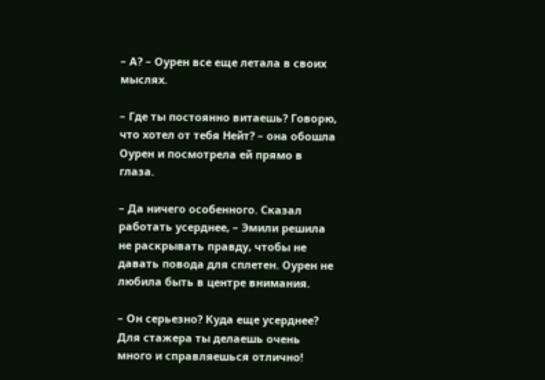– А? – Оурен все еще летала в своих мыслях.

– Где ты постоянно витаешь? Говорю, что хотел от тебя Нейт? – она обошла Оурен и посмотрела ей прямо в глаза.

– Да ничего особенного. Сказал работать усерднее, – Эмили решила не раскрывать правду, чтобы не давать повода для сплетен. Оурен не любила быть в центре внимания.

– Он серьезно? Куда еще усерднее? Для стажера ты делаешь очень много и справляешься отлично!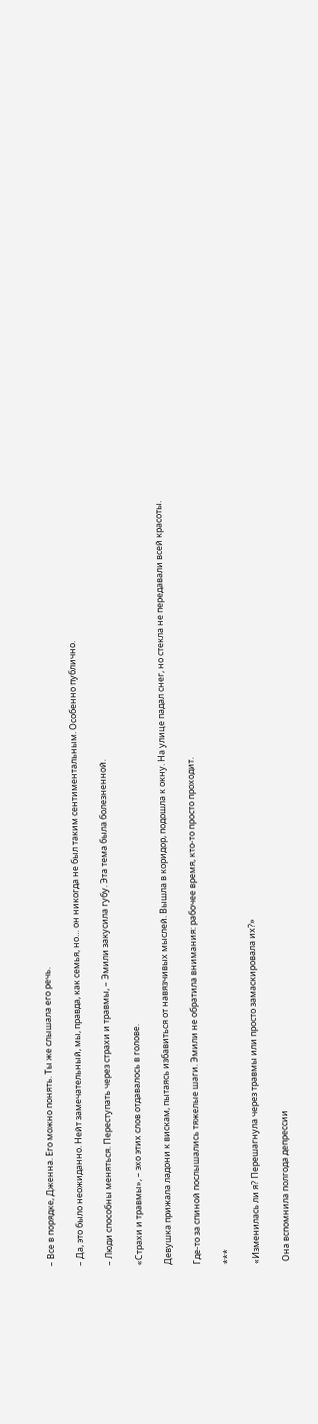– Все в порядке, Дженна. Его можно понять. Ты же слышала его речь.

– Да, это было неожиданно. Нейт замечательный, мы, правда, как семья, но… он никогда не был таким сентиментальным. Особенно публично.

– Люди способны меняться. Переступать через страхи и травмы, – Эмили закусила губу. Эта тема была болезненной.

«Страхи и травмы», – эхо этих слов отдавалось в голове.

Девушка прижала ладони к вискам, пытаясь избавиться от навязчивых мыслей. Вышла в коридор, подошла к окну. На улице падал снег, но стекла не передавали всей красоты.

Где‑то за спиной послышались тяжелые шаги. Эмили не обратила внимания: рабочее время, кто‑то просто проходит.

***

«Изменилась ли я? Перешагнула через травмы или просто замаскировала их?»

 Она вспомнила полгода депрессии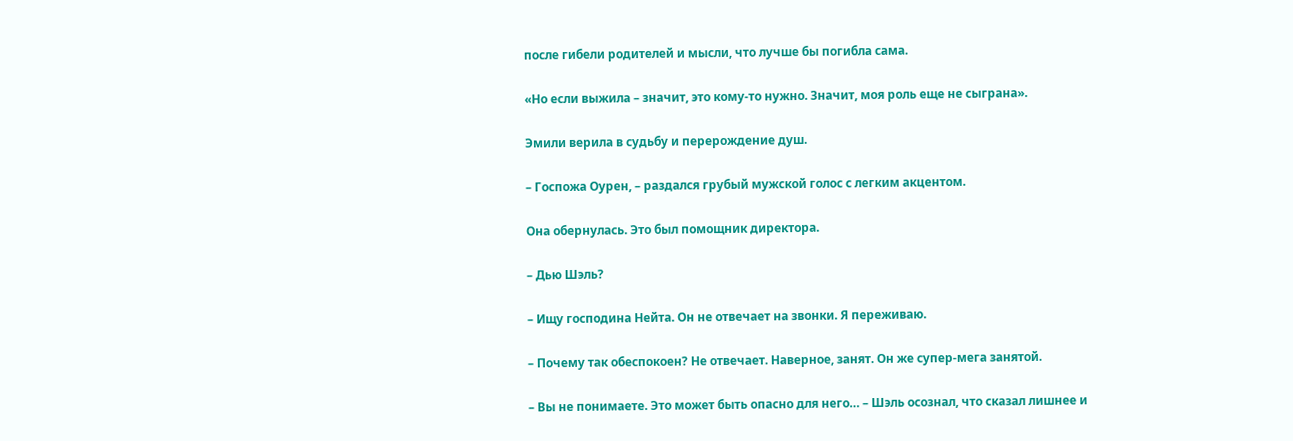после гибели родителей и мысли, что лучше бы погибла сама.

«Но если выжила – значит, это кому‑то нужно. Значит, моя роль еще не сыграна».

Эмили верила в судьбу и перерождение душ.

– Госпожа Оурен, – раздался грубый мужской голос с легким акцентом.

Она обернулась. Это был помощник директора.

– Дью Шэль?

– Ищу господина Нейта. Он не отвечает на звонки. Я переживаю.

– Почему так обеспокоен? Не отвечает. Наверное, занят. Он же супер-мега занятой.

– Вы не понимаете. Это может быть опасно для него… – Шэль осознал, что сказал лишнее и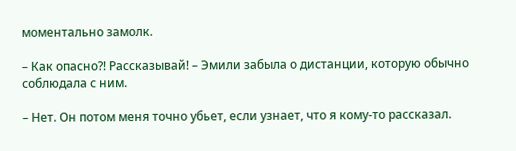моментально замолк.

– Как опасно?! Рассказывай! – Эмили забыла о дистанции, которую обычно соблюдала с ним.

– Нет. Он потом меня точно убьет, если узнает, что я кому‑то рассказал.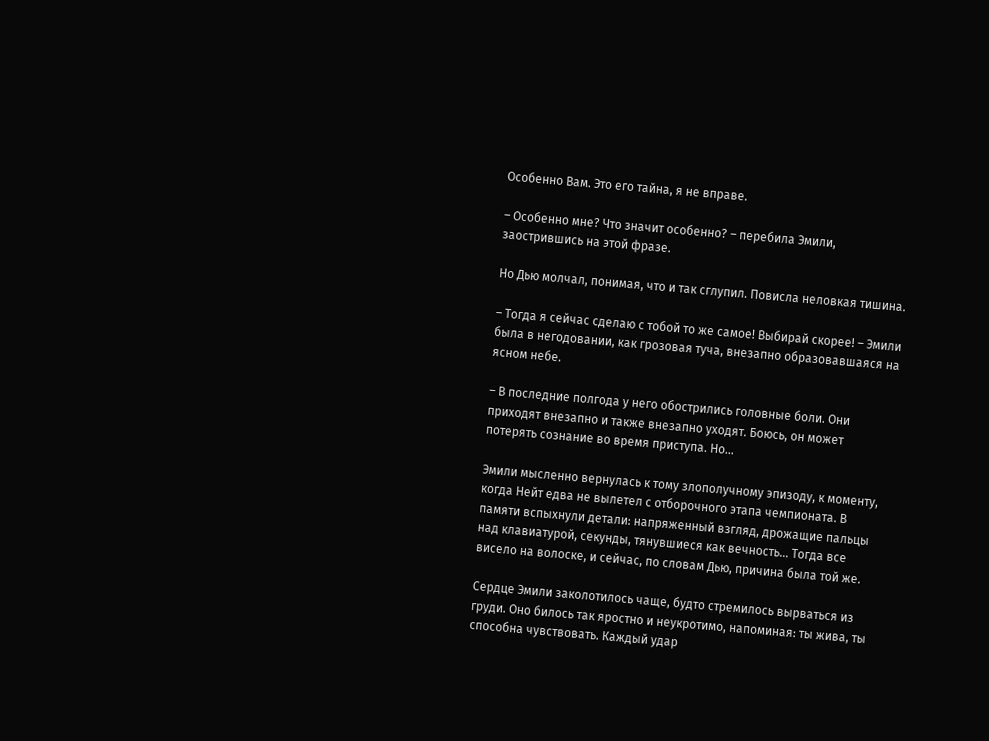Особенно Вам. Это его тайна, я не вправе.

– Особенно мне? Что значит особенно? – перебила Эмили, заострившись на этой фразе.

Но Дью молчал, понимая, что и так сглупил. Повисла неловкая тишина.

– Тогда я сейчас сделаю с тобой то же самое! Выбирай скорее! – Эмили была в негодовании, как грозовая туча, внезапно образовавшаяся на ясном небе.

– В последние полгода у него обострились головные боли. Они приходят внезапно и также внезапно уходят. Боюсь, он может потерять сознание во время приступа. Но…

Эмили мысленно вернулась к тому злополучному эпизоду, к моменту, когда Нейт едва не вылетел с отборочного этапа чемпионата. В памяти вспыхнули детали: напряженный взгляд, дрожащие пальцы над клавиатурой, секунды, тянувшиеся как вечность… Тогда все висело на волоске, и сейчас, по словам Дью, причина была той же.

Сердце Эмили заколотилось чаще, будто стремилось вырваться из груди. Оно билось так яростно и неукротимо, напоминая: ты жива, ты способна чувствовать. Каждый удар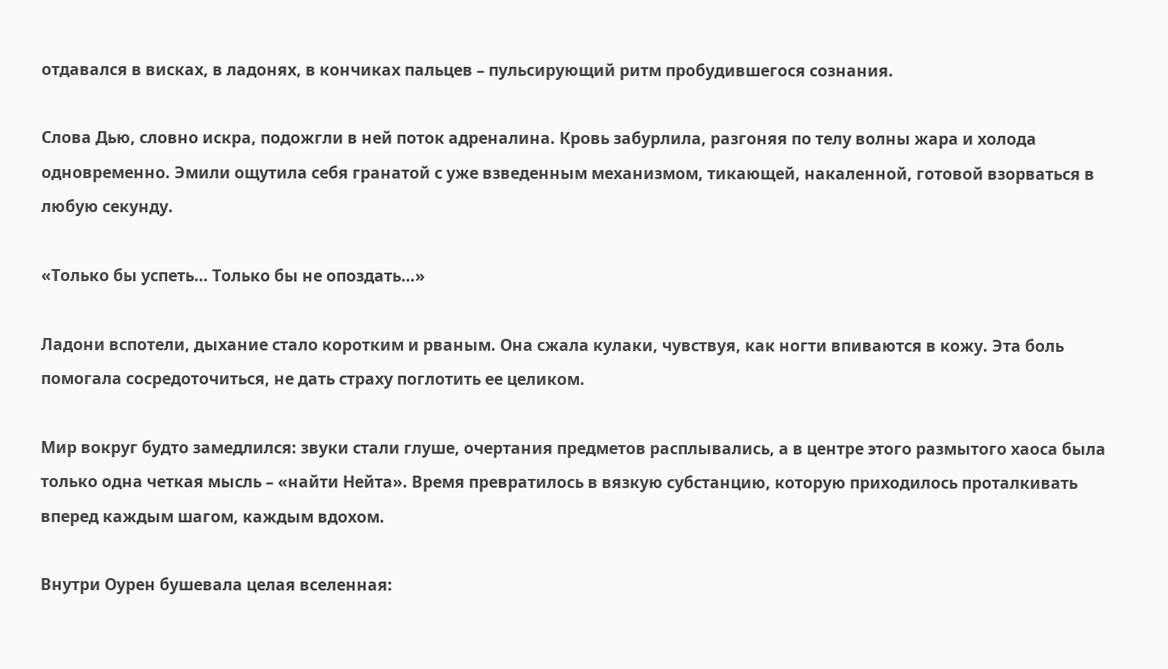отдавался в висках, в ладонях, в кончиках пальцев – пульсирующий ритм пробудившегося сознания.

Слова Дью, словно искра, подожгли в ней поток адреналина. Кровь забурлила, разгоняя по телу волны жара и холода одновременно. Эмили ощутила себя гранатой с уже взведенным механизмом, тикающей, накаленной, готовой взорваться в любую секунду.

«Только бы успеть… Только бы не опоздать…»

Ладони вспотели, дыхание стало коротким и рваным. Она сжала кулаки, чувствуя, как ногти впиваются в кожу. Эта боль помогала сосредоточиться, не дать страху поглотить ее целиком.

Мир вокруг будто замедлился: звуки стали глуше, очертания предметов расплывались, а в центре этого размытого хаоса была только одна четкая мысль – «найти Нейта». Время превратилось в вязкую субстанцию, которую приходилось проталкивать вперед каждым шагом, каждым вдохом.

Внутри Оурен бушевала целая вселенная: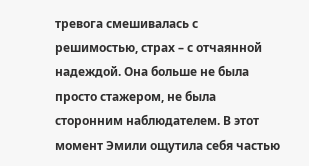тревога смешивалась с решимостью, страх – с отчаянной надеждой. Она больше не была просто стажером, не была сторонним наблюдателем. В этот момент Эмили ощутила себя частью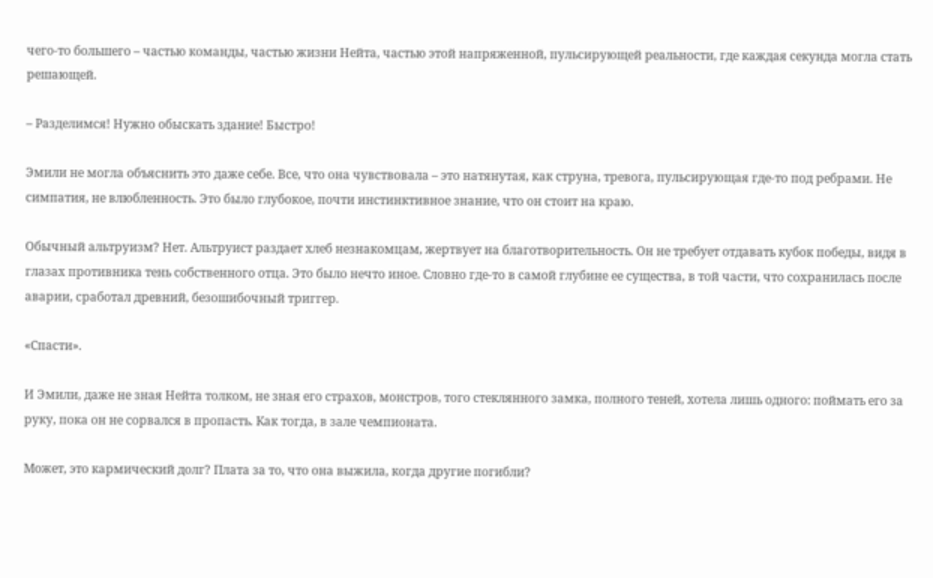чего‑то большего – частью команды, частью жизни Нейта, частью этой напряженной, пульсирующей реальности, где каждая секунда могла стать решающей.

– Разделимся! Нужно обыскать здание! Быстро!

Эмили не могла объяснить это даже себе. Все, что она чувствовала – это натянутая, как струна, тревога, пульсирующая где-то под ребрами. Не симпатия, не влюбленность. Это было глубокое, почти инстинктивное знание, что он стоит на краю.

Обычный альтруизм? Нет. Альтруист раздает хлеб незнакомцам, жертвует на благотворительность. Он не требует отдавать кубок победы, видя в глазах противника тень собственного отца. Это было нечто иное. Словно где-то в самой глубине ее существа, в той части, что сохранилась после аварии, сработал древний, безошибочный триггер.

«Спасти».

И Эмили, даже не зная Нейта толком, не зная его страхов, монстров, того стеклянного замка, полного теней, хотела лишь одного: поймать его за руку, пока он не сорвался в пропасть. Как тогда, в зале чемпионата.

Может, это кармический долг? Плата за то, что она выжила, когда другие погибли?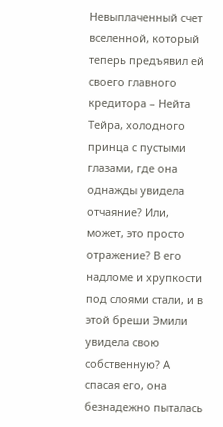Невыплаченный счет вселенной, который теперь предъявил ей своего главного кредитора – Нейта Тейра, холодного принца с пустыми глазами, где она однажды увидела отчаяние? Или, может, это просто отражение? В его надломе и хрупкости под слоями стали, и в этой бреши Эмили увидела свою собственную? А спасая его, она безнадежно пыталась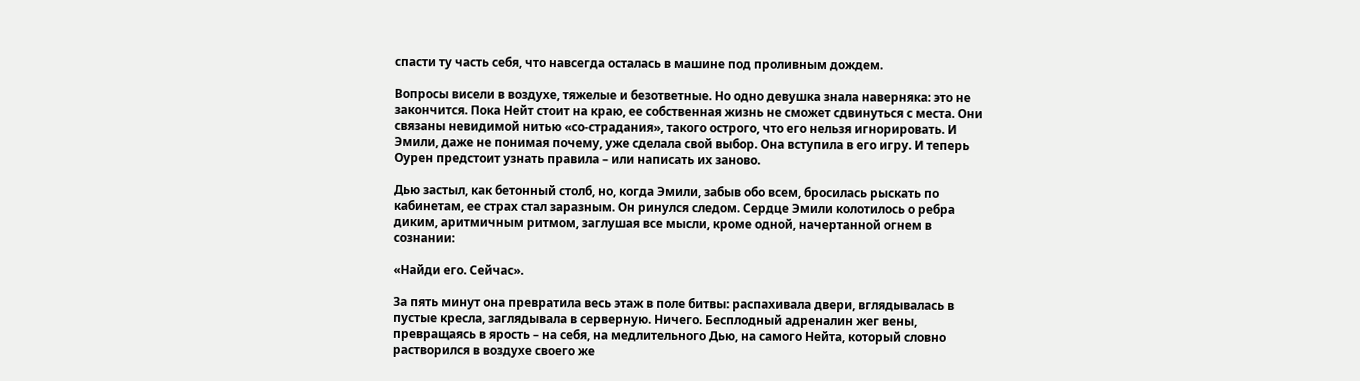спасти ту часть себя, что навсегда осталась в машине под проливным дождем.

Вопросы висели в воздухе, тяжелые и безответные. Но одно девушка знала наверняка: это не закончится. Пока Нейт стоит на краю, ее собственная жизнь не сможет сдвинуться с места. Они связаны невидимой нитью «со-страдания», такого острого, что его нельзя игнорировать. И Эмили, даже не понимая почему, уже сделала свой выбор. Она вступила в его игру. И теперь Оурен предстоит узнать правила – или написать их заново.

Дью застыл, как бетонный столб, но, когда Эмили, забыв обо всем, бросилась рыскать по кабинетам, ее страх стал заразным. Он ринулся следом. Сердце Эмили колотилось о ребра диким, аритмичным ритмом, заглушая все мысли, кроме одной, начертанной огнем в сознании:

«Найди его. Сейчас».

За пять минут она превратила весь этаж в поле битвы: распахивала двери, вглядывалась в пустые кресла, заглядывала в серверную. Ничего. Бесплодный адреналин жег вены, превращаясь в ярость – на себя, на медлительного Дью, на самого Нейта, который словно растворился в воздухе своего же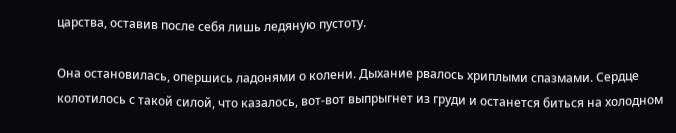царства, оставив после себя лишь ледяную пустоту.

Она остановилась, опершись ладонями о колени. Дыхание рвалось хриплыми спазмами. Сердце колотилось с такой силой, что казалось, вот-вот выпрыгнет из груди и останется биться на холодном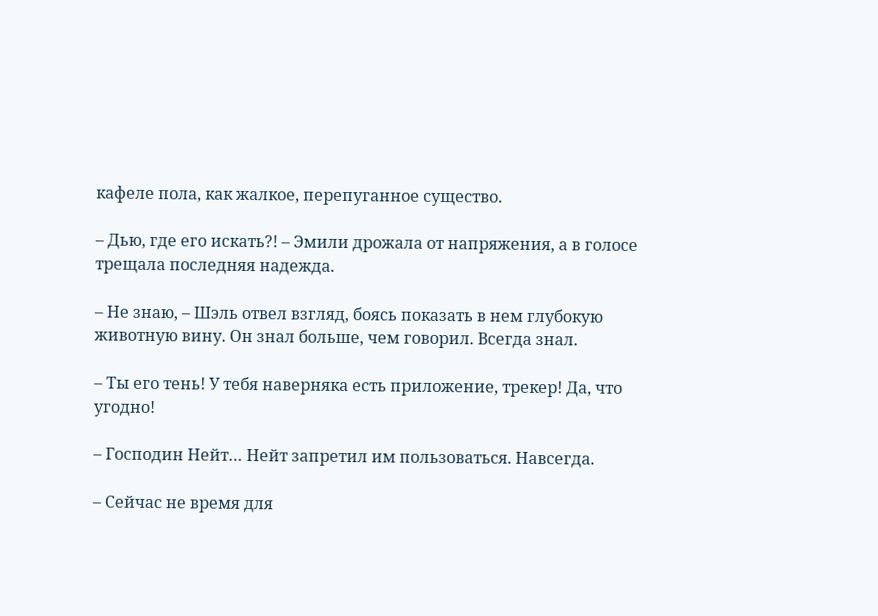кафеле пола, как жалкое, перепуганное существо.

– Дью, где его искать?! – Эмили дрожала от напряжения, а в голосе трещала последняя надежда.

– Не знаю, – Шэль отвел взгляд, боясь показать в нем глубокую животную вину. Он знал больше, чем говорил. Всегда знал.

– Ты его тень! У тебя наверняка есть приложение, трекер! Да, что угодно!

– Господин Нейт… Нейт запретил им пользоваться. Навсегда.

– Сейчас не время для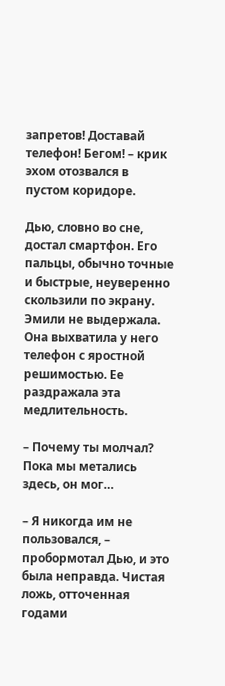запретов! Доставай телефон! Бегом! – крик эхом отозвался в пустом коридоре.

Дью, словно во сне, достал смартфон. Его пальцы, обычно точные и быстрые, неуверенно скользили по экрану. Эмили не выдержала. Она выхватила у него телефон с яростной решимостью. Ее раздражала эта медлительность.

– Почему ты молчал? Пока мы метались здесь, он мог…

– Я никогда им не пользовался, – пробормотал Дью, и это была неправда. Чистая ложь, отточенная годами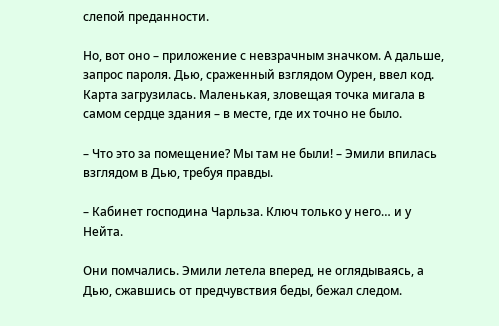слепой преданности.

Но, вот оно – приложение с невзрачным значком. А дальше, запрос пароля. Дью, сраженный взглядом Оурен, ввел код. Карта загрузилась. Маленькая, зловещая точка мигала в самом сердце здания – в месте, где их точно не было.

– Что это за помещение? Мы там не были! – Эмили впилась взглядом в Дью, требуя правды.

– Кабинет господина Чарльза. Ключ только у него… и у Нейта.

Они помчались. Эмили летела вперед, не оглядываясь, а Дью, сжавшись от предчувствия беды, бежал следом.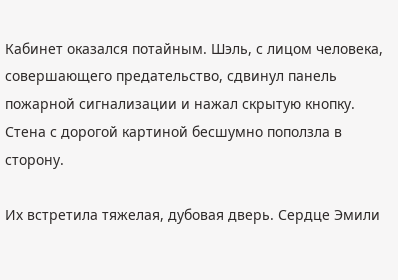Кабинет оказался потайным. Шэль, с лицом человека, совершающего предательство, сдвинул панель пожарной сигнализации и нажал скрытую кнопку. Стена с дорогой картиной бесшумно поползла в сторону.

Их встретила тяжелая, дубовая дверь. Сердце Эмили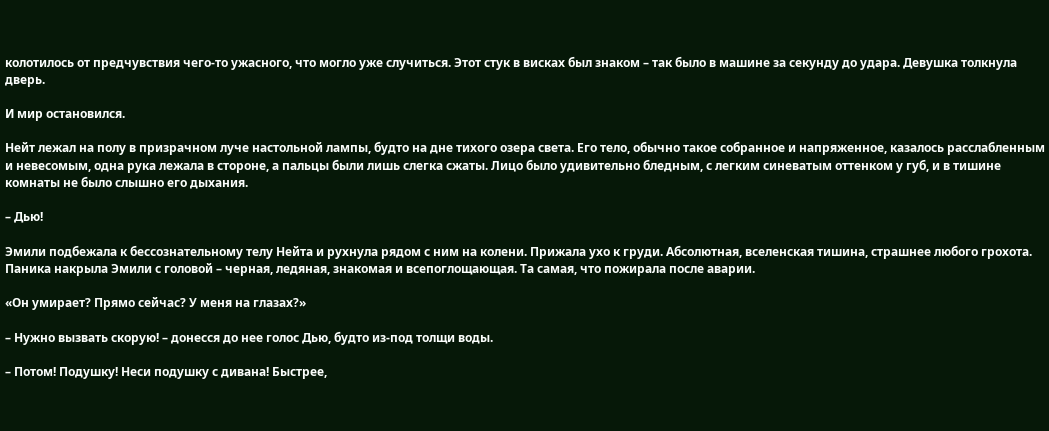колотилось от предчувствия чего-то ужасного, что могло уже случиться. Этот стук в висках был знаком – так было в машине за секунду до удара. Девушка толкнула дверь.

И мир остановился.

Нейт лежал на полу в призрачном луче настольной лампы, будто на дне тихого озера света. Его тело, обычно такое собранное и напряженное, казалось расслабленным и невесомым, одна рука лежала в стороне, а пальцы были лишь слегка сжаты. Лицо было удивительно бледным, с легким синеватым оттенком у губ, и в тишине комнаты не было слышно его дыхания.

– Дью!

Эмили подбежала к бессознательному телу Нейта и рухнула рядом с ним на колени. Прижала ухо к груди. Абсолютная, вселенская тишина, страшнее любого грохота. Паника накрыла Эмили с головой – черная, ледяная, знакомая и всепоглощающая. Та самая, что пожирала после аварии.

«Он умирает? Прямо сейчас? У меня на глазах?»

– Нужно вызвать скорую! – донесся до нее голос Дью, будто из-под толщи воды.

– Потом! Подушку! Неси подушку с дивана! Быстрее,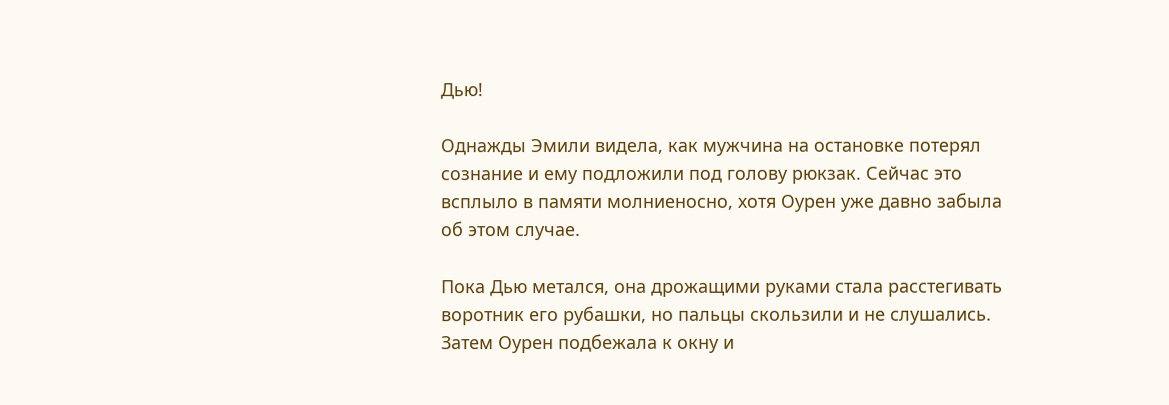Дью!

Однажды Эмили видела, как мужчина на остановке потерял сознание и ему подложили под голову рюкзак. Сейчас это всплыло в памяти молниеносно, хотя Оурен уже давно забыла об этом случае.

Пока Дью метался, она дрожащими руками стала расстегивать воротник его рубашки, но пальцы скользили и не слушались. Затем Оурен подбежала к окну и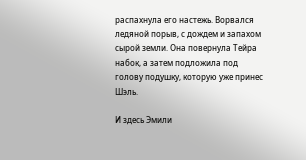распахнула его настежь. Ворвался ледяной порыв, с дождем и запахом сырой земли. Она повернула Тейра набок, а затем подложила под голову подушку, которую уже принес Шэль.

И здесь Эмили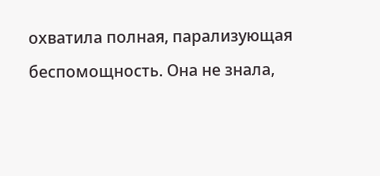охватила полная, парализующая беспомощность. Она не знала,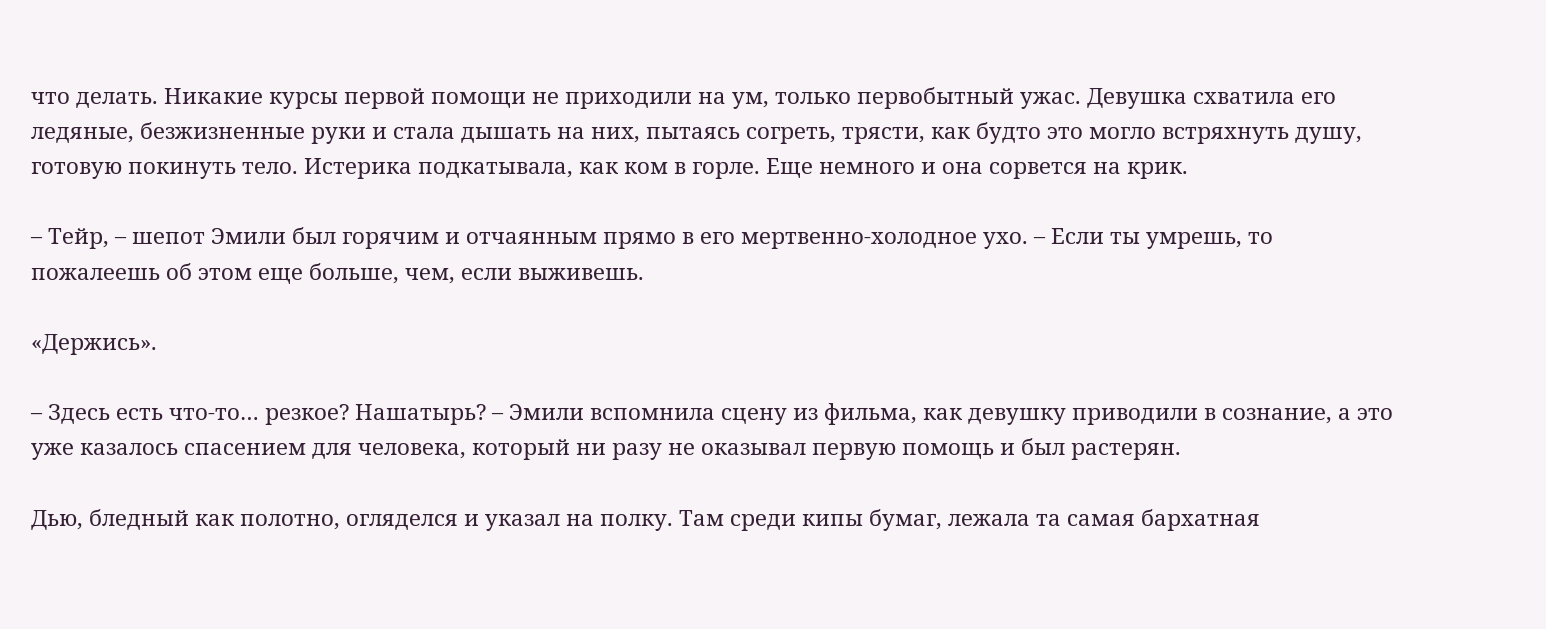что делать. Никакие курсы первой помощи не приходили на ум, только первобытный ужас. Девушка схватила его ледяные, безжизненные руки и стала дышать на них, пытаясь согреть, трясти, как будто это могло встряхнуть душу, готовую покинуть тело. Истерика подкатывала, как ком в горле. Еще немного и она сорвется на крик.

– Тейр, – шепот Эмили был горячим и отчаянным прямо в его мертвенно-холодное ухо. – Если ты умрешь, то пожалеешь об этом еще больше, чем, если выживешь.

«Держись».

– Здесь есть что-то… резкое? Нашатырь? – Эмили вспомнила сцену из фильма, как девушку приводили в сознание, а это уже казалось спасением для человека, который ни разу не оказывал первую помощь и был растерян.

Дью, бледный как полотно, огляделся и указал на полку. Там среди кипы бумаг, лежала та самая бархатная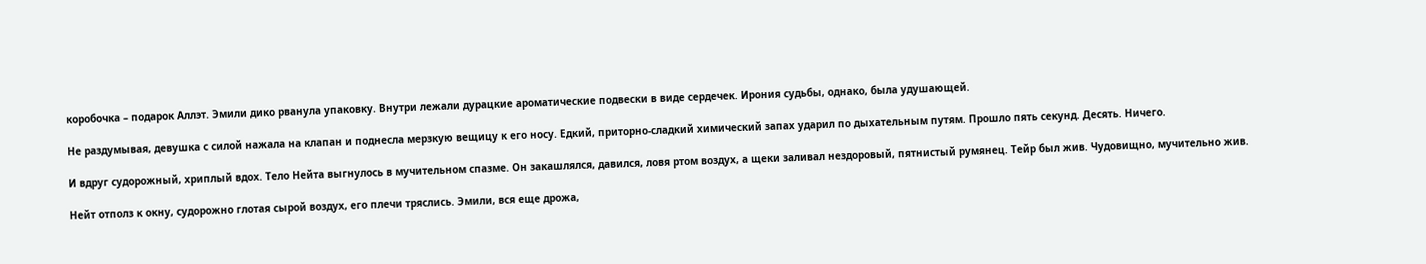коробочка – подарок Аллэт. Эмили дико рванула упаковку. Внутри лежали дурацкие ароматические подвески в виде сердечек. Ирония судьбы, однако, была удушающей.

Не раздумывая, девушка с силой нажала на клапан и поднесла мерзкую вещицу к его носу. Едкий, приторно-сладкий химический запах ударил по дыхательным путям. Прошло пять секунд. Десять. Ничего.

И вдруг судорожный, хриплый вдох. Тело Нейта выгнулось в мучительном спазме. Он закашлялся, давился, ловя ртом воздух, а щеки заливал нездоровый, пятнистый румянец. Тейр был жив. Чудовищно, мучительно жив.

Нейт отполз к окну, судорожно глотая сырой воздух, его плечи тряслись. Эмили, вся еще дрожа,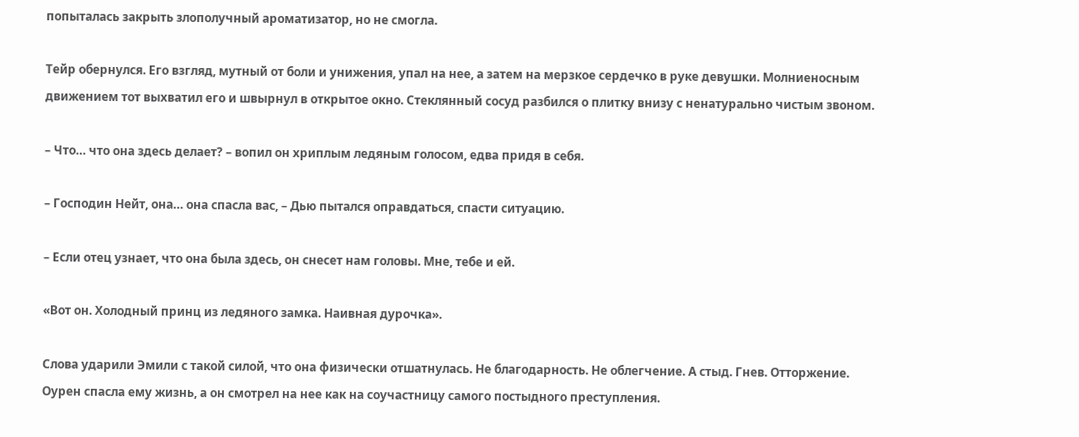попыталась закрыть злополучный ароматизатор, но не смогла.

Тейр обернулся. Его взгляд, мутный от боли и унижения, упал на нее, а затем на мерзкое сердечко в руке девушки. Молниеносным движением тот выхватил его и швырнул в открытое окно. Стеклянный сосуд разбился о плитку внизу с ненатурально чистым звоном.

– Что… что она здесь делает? – вопил он хриплым ледяным голосом, едва придя в себя.

– Господин Нейт, она… она спасла вас, – Дью пытался оправдаться, спасти ситуацию.

– Если отец узнает, что она была здесь, он снесет нам головы. Мне, тебе и ей.

«Вот он. Холодный принц из ледяного замка. Наивная дурочка».

Слова ударили Эмили с такой силой, что она физически отшатнулась. Не благодарность. Не облегчение. А стыд. Гнев. Отторжение. Оурен спасла ему жизнь, а он смотрел на нее как на соучастницу самого постыдного преступления.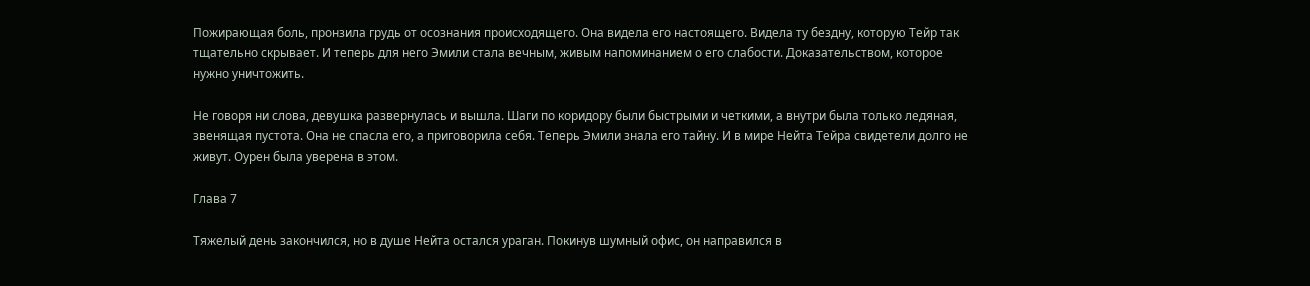Пожирающая боль, пронзила грудь от осознания происходящего. Она видела его настоящего. Видела ту бездну, которую Тейр так тщательно скрывает. И теперь для него Эмили стала вечным, живым напоминанием о его слабости. Доказательством, которое нужно уничтожить.

Не говоря ни слова, девушка развернулась и вышла. Шаги по коридору были быстрыми и четкими, а внутри была только ледяная, звенящая пустота. Она не спасла его, а приговорила себя. Теперь Эмили знала его тайну. И в мире Нейта Тейра свидетели долго не живут. Оурен была уверена в этом.

Глава 7

Тяжелый день закончился, но в душе Нейта остался ураган. Покинув шумный офис, он направился в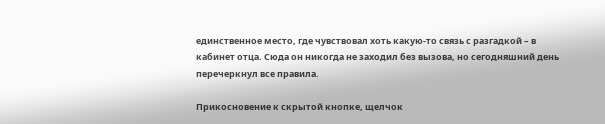единственное место, где чувствовал хоть какую-то связь с разгадкой – в кабинет отца. Сюда он никогда не заходил без вызова, но сегодняшний день перечеркнул все правила.

Прикосновение к скрытой кнопке, щелчок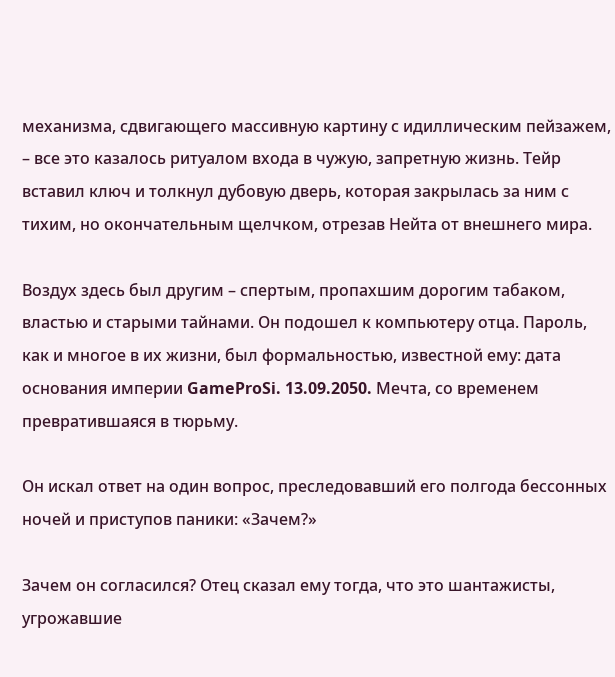механизма, сдвигающего массивную картину с идиллическим пейзажем, – все это казалось ритуалом входа в чужую, запретную жизнь. Тейр вставил ключ и толкнул дубовую дверь, которая закрылась за ним с тихим, но окончательным щелчком, отрезав Нейта от внешнего мира.

Воздух здесь был другим – спертым, пропахшим дорогим табаком, властью и старыми тайнами. Он подошел к компьютеру отца. Пароль, как и многое в их жизни, был формальностью, известной ему: дата основания империи GameProSi. 13.09.2050. Мечта, со временем превратившаяся в тюрьму.

Он искал ответ на один вопрос, преследовавший его полгода бессонных ночей и приступов паники: «Зачем?»

Зачем он согласился? Отец сказал ему тогда, что это шантажисты, угрожавшие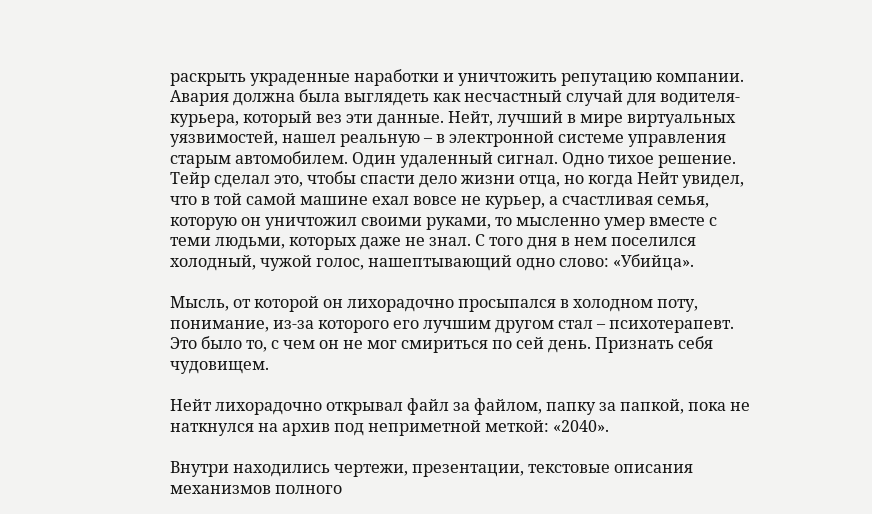раскрыть украденные наработки и уничтожить репутацию компании. Авария должна была выглядеть как несчастный случай для водителя-курьера, который вез эти данные. Нейт, лучший в мире виртуальных уязвимостей, нашел реальную – в электронной системе управления старым автомобилем. Один удаленный сигнал. Одно тихое решение. Тейр сделал это, чтобы спасти дело жизни отца, но когда Нейт увидел, что в той самой машине ехал вовсе не курьер, а счастливая семья, которую он уничтожил своими руками, то мысленно умер вместе с теми людьми, которых даже не знал. С того дня в нем поселился холодный, чужой голос, нашептывающий одно слово: «Убийца».

Мысль, от которой он лихорадочно просыпался в холодном поту, понимание, из-за которого его лучшим другом стал – психотерапевт. Это было то, с чем он не мог смириться по сей день. Признать себя чудовищем.

Нейт лихорадочно открывал файл за файлом, папку за папкой, пока не наткнулся на архив под неприметной меткой: «2040».

Внутри находились чертежи, презентации, текстовые описания механизмов полного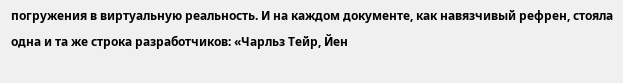погружения в виртуальную реальность. И на каждом документе, как навязчивый рефрен, стояла одна и та же строка разработчиков: «Чарльз Тейр, Йен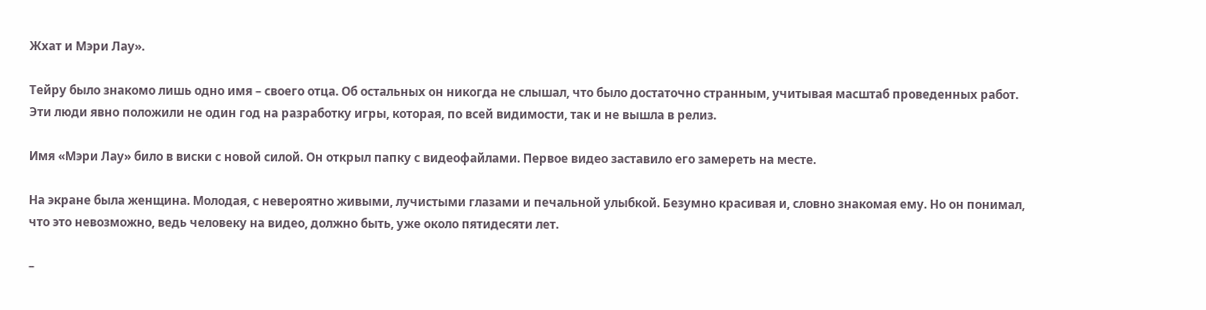Жхат и Мэри Лау».

Тейру было знакомо лишь одно имя – своего отца. Об остальных он никогда не слышал, что было достаточно странным, учитывая масштаб проведенных работ. Эти люди явно положили не один год на разработку игры, которая, по всей видимости, так и не вышла в релиз.

Имя «Мэри Лау» било в виски с новой силой. Он открыл папку с видеофайлами. Первое видео заставило его замереть на месте.

На экране была женщина. Молодая, с невероятно живыми, лучистыми глазами и печальной улыбкой. Безумно красивая и, словно знакомая ему. Но он понимал, что это невозможно, ведь человеку на видео, должно быть, уже около пятидесяти лет.

–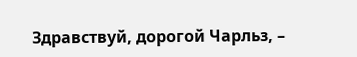Здравствуй, дорогой Чарльз, –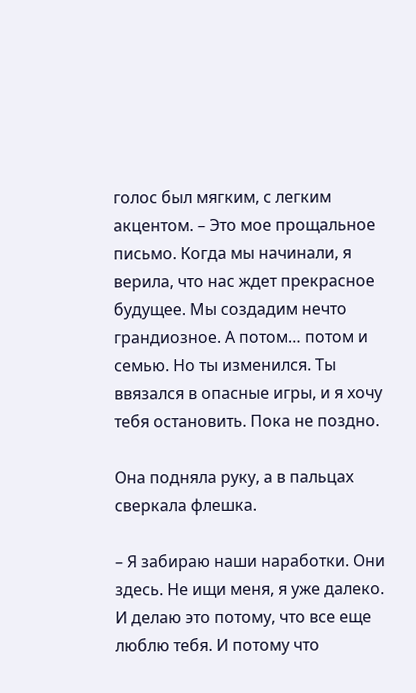голос был мягким, с легким акцентом. – Это мое прощальное письмо. Когда мы начинали, я верила, что нас ждет прекрасное будущее. Мы создадим нечто грандиозное. А потом… потом и семью. Но ты изменился. Ты ввязался в опасные игры, и я хочу тебя остановить. Пока не поздно.

Она подняла руку, а в пальцах сверкала флешка.

– Я забираю наши наработки. Они здесь. Не ищи меня, я уже далеко. И делаю это потому, что все еще люблю тебя. И потому что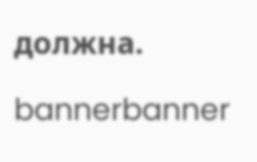должна.

bannerbanner